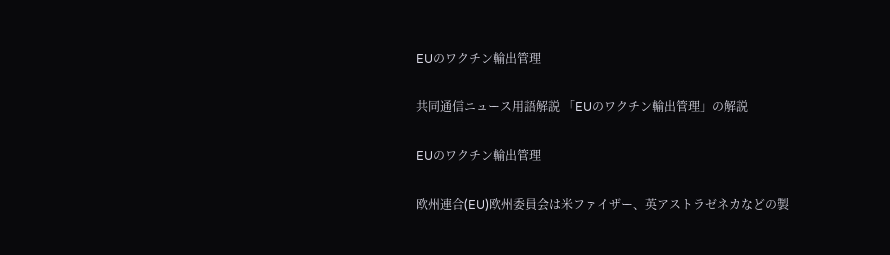EUのワクチン輸出管理

共同通信ニュース用語解説 「EUのワクチン輸出管理」の解説

EUのワクチン輸出管理

欧州連合(EU)欧州委員会は米ファイザー、英アストラゼネカなどの製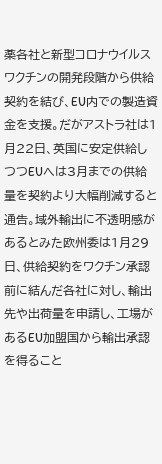薬各社と新型コロナウイルスワクチンの開発段階から供給契約を結び、EU内での製造資金を支援。だがアストラ社は1月22日、英国に安定供給しつつEUへは3月までの供給量を契約より大幅削減すると通告。域外輸出に不透明感があるとみた欧州委は1月29日、供給契約をワクチン承認前に結んだ各社に対し、輸出先や出荷量を申請し、工場があるEU加盟国から輸出承認を得ること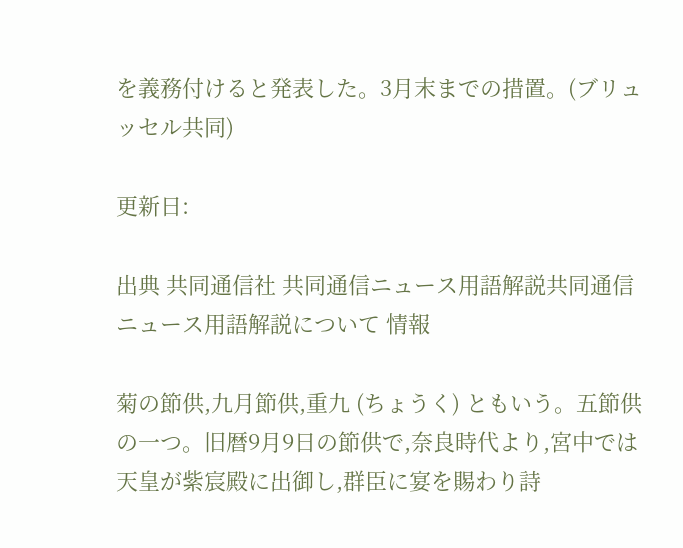を義務付けると発表した。3月末までの措置。(ブリュッセル共同)

更新日:

出典 共同通信社 共同通信ニュース用語解説共同通信ニュース用語解説について 情報

菊の節供,九月節供,重九 (ちょうく) ともいう。五節供の一つ。旧暦9月9日の節供で,奈良時代より,宮中では天皇が紫宸殿に出御し,群臣に宴を賜わり詩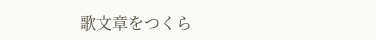歌文章をつくら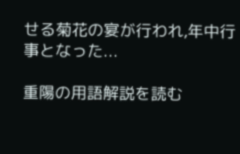せる菊花の宴が行われ,年中行事となった...

重陽の用語解説を読む